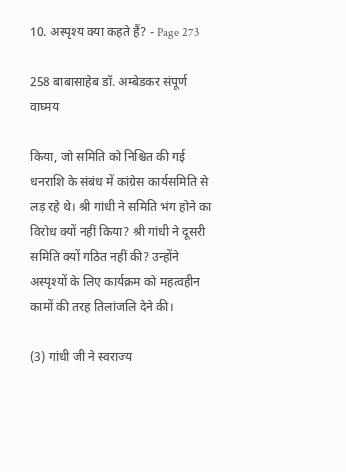10. अस्पृश्य क्या कहते हैं? - Page 273

258 बाबासाहेब डॉ. अम्बेडकर संपूर्ण वाघ्मय

किया, जो समिति को निश्चित की गई धनराशि के संबंध में कांग्रेस कार्यसमिति से लड़ रहे थे। श्री गांधी ने समिति भंग होने का विरोध क्यों नहीं किया? श्री गांधी ने दूसरी समिति क्यों गठित नहीं की? उन्होंने अस्पृश्यों के लिए कार्यक्रम को महत्वहीन कामों की तरह तिलांजलि देने की।

(3) गांधी जी ने स्वराज्य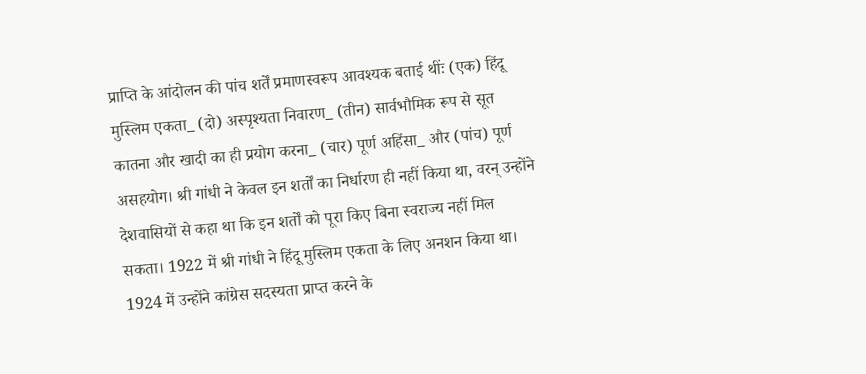प्राप्ति के आंदोलन की पांच शर्तें प्रमाणस्वरूप आवश्यक बताई थींः (एक) हिंदू मुस्लिम एकता_ (दो) अस्पृश्यता निवारण_ (तीन) सार्वभौमिक रूप से सूत कातना और खादी का ही प्रयोग करना_ (चार) पूर्ण अहिंसा_ और (पांच) पूर्ण असहयोग। श्री गांधी ने केवल इन शर्तों का निर्धारण ही नहीं किया था, वरन् उन्होंने देशवासियों से कहा था कि इन शर्तों को पूरा किए बिना स्वराज्य नहीं मिल सकता। 1922 में श्री गांधी ने हिंदू मुस्लिम एकता के लिए अनशन किया था। 1924 में उन्होंने कांग्रेस सदस्यता प्राप्त करने के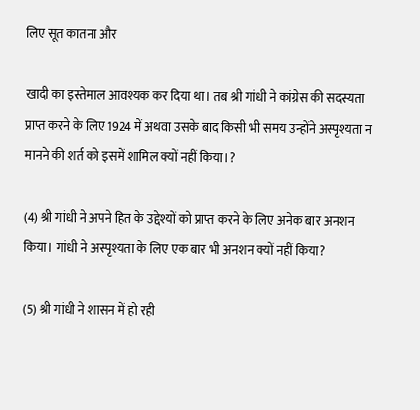लिए सूत कातना और

खादी का इस्तेमाल आवश्यक कर दिया था। तब श्री गांधी ने कांग्रेस की सदस्यता प्राप्त करने के लिए 1924 में अथवा उसके बाद किसी भी समय उन्होंने अस्पृश्यता न मानने की शर्त को इसमें शामिल क्यों नहीं किया।?

(4) श्री गांधी ने अपने हित के उद्देश्यों को प्राप्त करने के लिए अनेक बार अनशन किया। गांधी ने अस्पृश्यता के लिए एक बार भी अनशन क्यों नहीं किया?

(5) श्री गांधी ने शासन में हो रही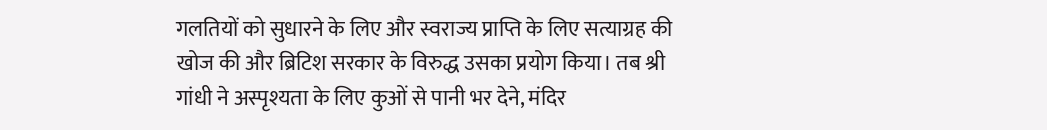गलतियों को सुधारने के लिए और स्वराज्य प्राप्ति के लिए सत्याग्रह की खोज की और ब्रिटिश सरकार के विरुद्ध उसका प्रयोग किया। तब श्री गांधी ने अस्पृश्यता के लिए कुओं से पानी भर देने, मंदिर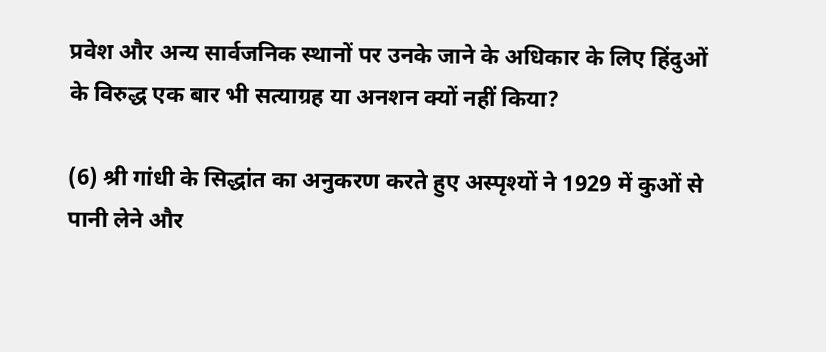प्रवेश और अन्य सार्वजनिक स्थानों पर उनके जाने के अधिकार के लिए हिंदुओं के विरुद्ध एक बार भी सत्याग्रह या अनशन क्यों नहीं किया?

(6) श्री गांधी के सिद्धांत का अनुकरण करते हुए अस्पृश्यों ने 1929 में कुओं से पानी लेने और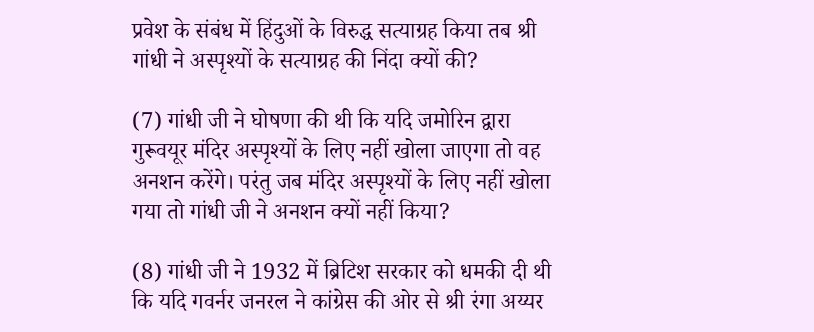प्रवेश के संबंध में हिंदुओं के विरुद्ध सत्याग्रह किया तब श्री गांधी ने अस्पृश्यों के सत्याग्रह की निंदा क्यों की?

(7) गांधी जी ने घोषणा की थी कि यदि जमोरिन द्वारा गुरूवयूर मंदिर अस्पृश्यों के लिए नहीं खोला जाएगा तो वह अनशन करेंगे। परंतु जब मंदिर अस्पृश्यों के लिए नहीं खोला गया तो गांधी जी ने अनशन क्यों नहीं किया?

(8) गांधी जी ने 1932 में ब्रिटिश सरकार को धमकी दी थी कि यदि गवर्नर जनरल ने कांग्रेस की ओर से श्री रंगा अय्यर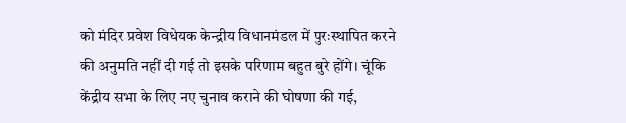को मंदिर प्रवेश विधेयक केन्द्रीय विधानमंडल में पुरःस्थापित करने की अनुमति नहीं दी गई तो इसके परिणाम बहुत बुरे होंगे। चूंकि केंद्रीय सभा के लिए नए चुनाव कराने की घोषणा की गई,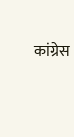कांग्रेस